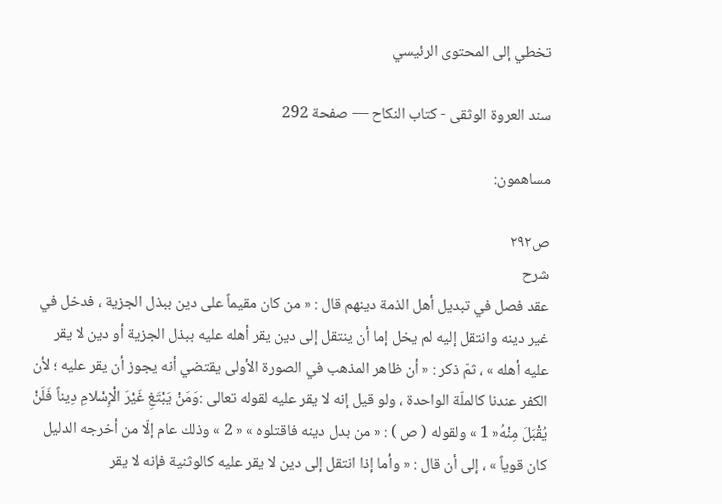تخطي إلى المحتوى الرئيسي

سند العروة الوثقى - كتاب النكاح — صفحة 292

مساهمون:

ص٢٩٢
شرح
عقد فصل في تبديل أهل الذمة دينهم قال : « من كان مقيماً على دين ببذل الجزية ، فدخل في غير دينه وانتقل إليه لم يخل إما أن ينتقل إلى دين يقر أهله عليه ببذل الجزية أو دين لا يقر عليه أهله » ، ثمّ ذكر : « أن ظاهر المذهب في الصورة الأولى يقتضي أنه يجوز أن يقر عليه ؛ لأن الكفر عندنا كالملّة الواحدة ، ولو قيل إنه لا يقر عليه لقوله تعالى :وَمَنْ يَبْتَغِ غَيْرَ الْإِسْلامِ دِيناً فَلَنْ يُقْبَلَ مِنْهُ« 1 » ولقوله ( ص ) : « من بدل دينه فاقتلوه » « 2 » وذلك عام إلّا من أخرجه الدليل كان قوياً » ، إلى أن قال : « وأما إذا انتقل إلى دين لا يقر عليه كالوثنية فإنه لا يقر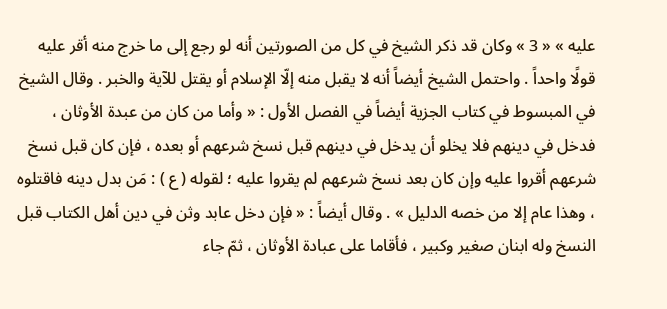عليه » « 3 » وكان قد ذكر الشيخ في كل من الصورتين أنه لو رجع إلى ما خرج منه أقر عليه قولًا واحداً . واحتمل الشيخ أيضاً أنه لا يقبل منه إلّا الإسلام أو يقتل للآية والخبر . وقال الشيخ في المبسوط في كتاب الجزية أيضاً في الفصل الأول : « وأما من كان من عبدة الأوثان ، فدخل في دينهم فلا يخلو أن يدخل في دينهم قبل نسخ شرعهم أو بعده ، فإن كان قبل نسخ شرعهم أقروا عليه وإن كان بعد نسخ شرعهم لم يقروا عليه ؛ لقوله ( ع ) : مَن بدل دينه فاقتلوه ، وهذا عام إلا من خصه الدليل » . وقال أيضاً : « فإن دخل عابد وثن في دين أهل الكتاب قبل النسخ وله ابنان صغير وكبير ، فأقاما على عبادة الأوثان ، ثمّ جاء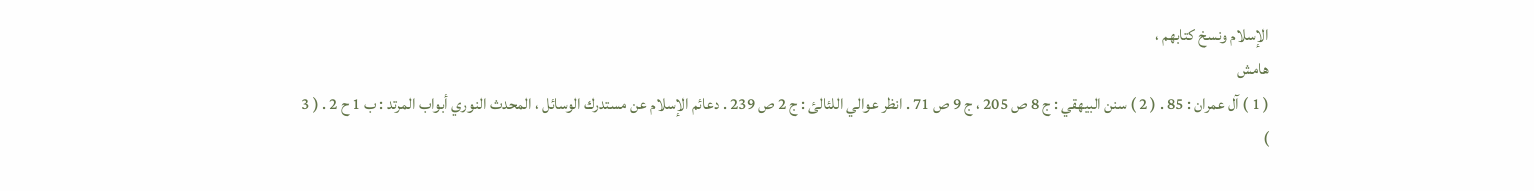الإسلام ونسخ كتابهم ،
هامش
( 1 ) آل عمران : 85 . ( 2 ) سنن البيهقي : ج 8 ص 205 ، ج 9 ص 71 . انظر عوالي اللئالئ : ج 2 ص 239 . دعائم الإسلام عن مستدرك الوسائل ، المحدث النوري أبواب المرتد : ب 1 ح 2 . ( 3 )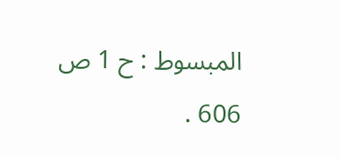المبسوط : ح 1 ص 606 .